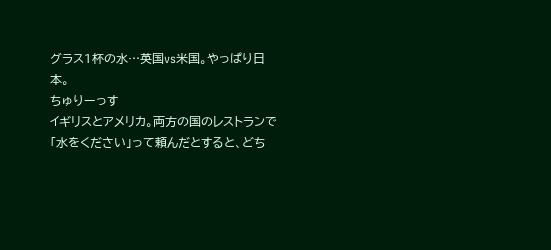グラス1杯の水…英国vs米国。やっぱり日本。
ちゅりーっす
イギリスとアメリカ。両方の国のレストランで
「水をください」って頼んだとすると、どち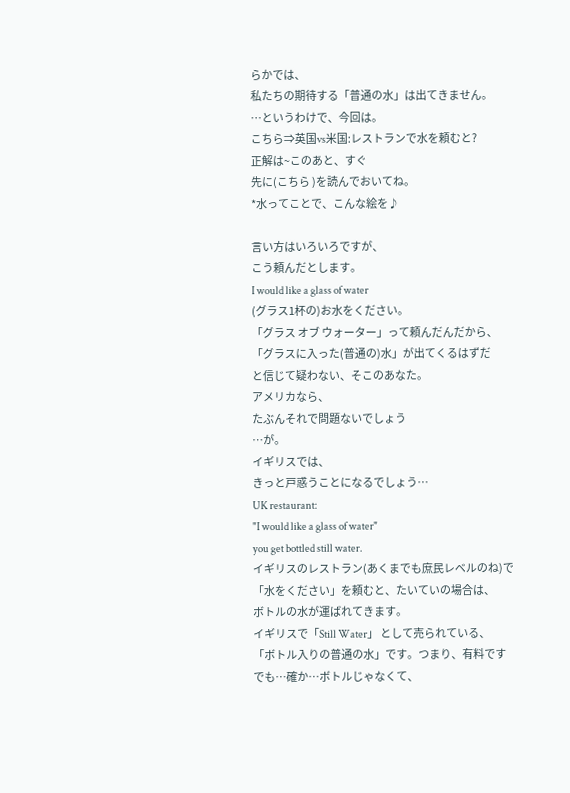らかでは、
私たちの期待する「普通の水」は出てきません。
…というわけで、今回は。
こちら⇒英国vs米国:レストランで水を頼むと?
正解は~このあと、すぐ
先に(こちら )を読んでおいてね。
*水ってことで、こんな絵を♪

言い方はいろいろですが、
こう頼んだとします。
I would like a glass of water
(グラス1杯の)お水をください。
「グラス オブ ウォーター」って頼んだんだから、
「グラスに入った(普通の)水」が出てくるはずだ
と信じて疑わない、そこのあなた。
アメリカなら、
たぶんそれで問題ないでしょう
…が。
イギリスでは、
きっと戸惑うことになるでしょう…
UK restaurant:
"I would like a glass of water"
you get bottled still water.
イギリスのレストラン(あくまでも庶民レベルのね)で
「水をください」を頼むと、たいていの場合は、
ボトルの水が運ばれてきます。
イギリスで「Still Water」 として売られている、
「ボトル入りの普通の水」です。つまり、有料です
でも…確か…ボトルじゃなくて、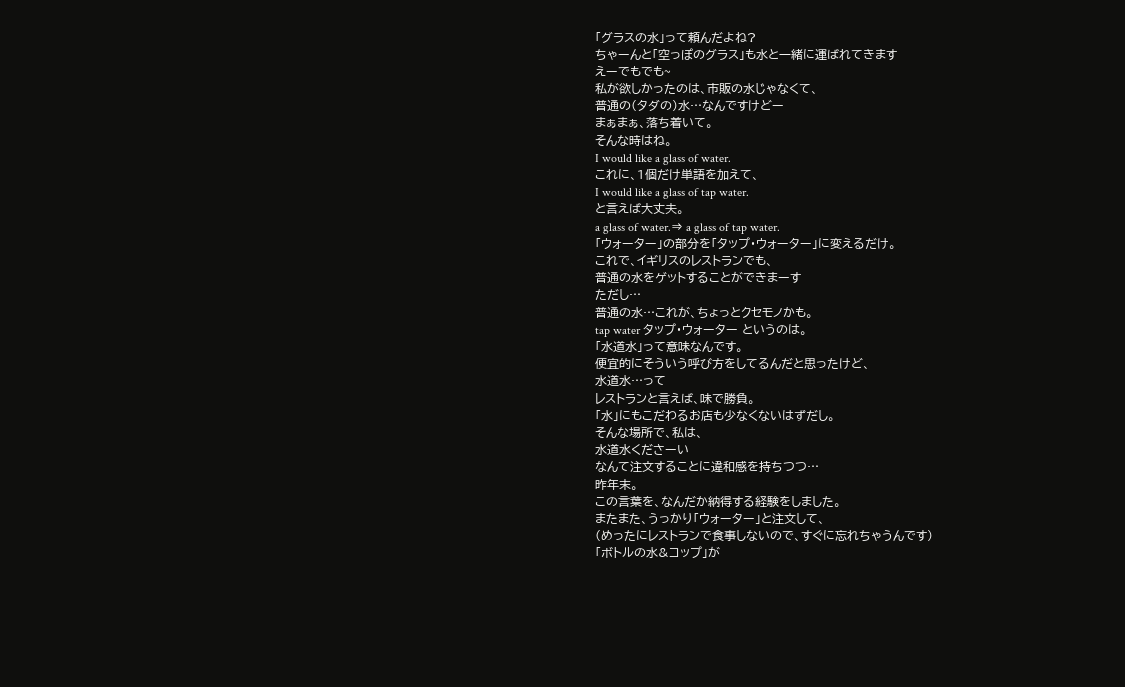「グラスの水」って頼んだよね?
ちゃーんと「空っぽのグラス」も水と一緒に運ばれてきます
えーでもでも~
私が欲しかったのは、市販の水じゃなくて、
普通の(タダの)水…なんですけどー
まぁまぁ、落ち着いて。
そんな時はね。
I would like a glass of water.
これに、1個だけ単語を加えて、
I would like a glass of tap water.
と言えば大丈夫。
a glass of water.⇒ a glass of tap water.
「ウォーター」の部分を「タップ・ウォーター」に変えるだけ。
これで、イギリスのレストランでも、
普通の水をゲットすることができまーす
ただし…
普通の水…これが、ちょっとクセモノかも。
tap water タップ・ウォーター というのは。
「水道水」って意味なんです。
便宜的にそういう呼び方をしてるんだと思ったけど、
水道水…って
レストランと言えば、味で勝負。
「水」にもこだわるお店も少なくないはずだし。
そんな場所で、私は、
水道水くださーい
なんて注文することに違和感を持ちつつ…
昨年末。
この言葉を、なんだか納得する経験をしました。
またまた、うっかり「ウォーター」と注文して、
(めったにレストランで食事しないので、すぐに忘れちゃうんです)
「ボトルの水&コップ」が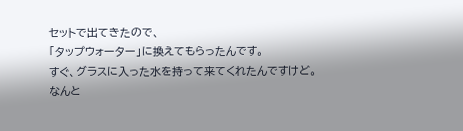セットで出てきたので、
「タップウォーター」に換えてもらったんです。
すぐ、グラスに入った水を持って来てくれたんですけど。
なんと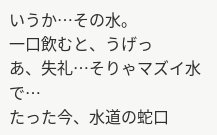いうか…その水。
一口飲むと、うげっ
あ、失礼…そりゃマズイ水で…
たった今、水道の蛇口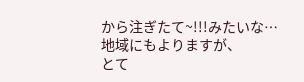から注ぎたて~!!!みたいな…
地域にもよりますが、
とて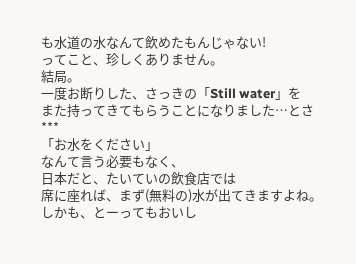も水道の水なんて飲めたもんじゃない!
ってこと、珍しくありません。
結局。
一度お断りした、さっきの「Still water」を
また持ってきてもらうことになりました…とさ
***
「お水をください」
なんて言う必要もなく、
日本だと、たいていの飲食店では
席に座れば、まず(無料の)水が出てきますよね。
しかも、とーってもおいし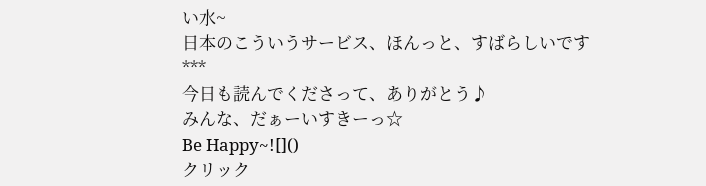い水~
日本のこういうサービス、ほんっと、すばらしいです
***
今日も読んでくださって、ありがとう♪
みんな、だぁーいすきーっ☆
Be Happy~![]()
クリック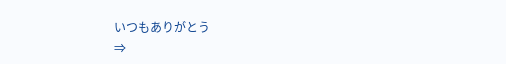いつもありがとう
⇒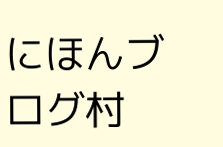にほんブログ村